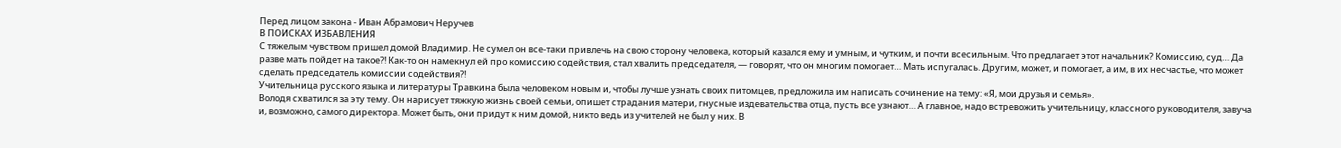Перед лицом закона - Иван Абрамович Неручев
В ПОИСКАХ ИЗБАВЛЕНИЯ
С тяжелым чувством пришел домой Владимир. Не сумел он все-таки привлечь на свою сторону человека, который казался ему и умным, и чутким, и почти всесильным. Что предлагает этот начальник? Комиссию, суд… Да разве мать пойдет на такое?! Как-то он намекнул ей про комиссию содействия, стал хвалить председателя, — говорят, что он многим помогает… Мать испугалась. Другим, может, и помогает, а им, в их несчастье, что может сделать председатель комиссии содействия?!
Учительница русского языка и литературы Травкина была человеком новым и, чтобы лучше узнать своих питомцев, предложила им написать сочинение на тему: «Я, мои друзья и семья».
Володя схватился за эту тему. Он нарисует тяжкую жизнь своей семьи, опишет страдания матери, гнусные издевательства отца, пусть все узнают… А главное, надо встревожить учительницу, классного руководителя, завуча и, возможно, самого директора. Может быть, они придут к ним домой, никто ведь из учителей не был у них. В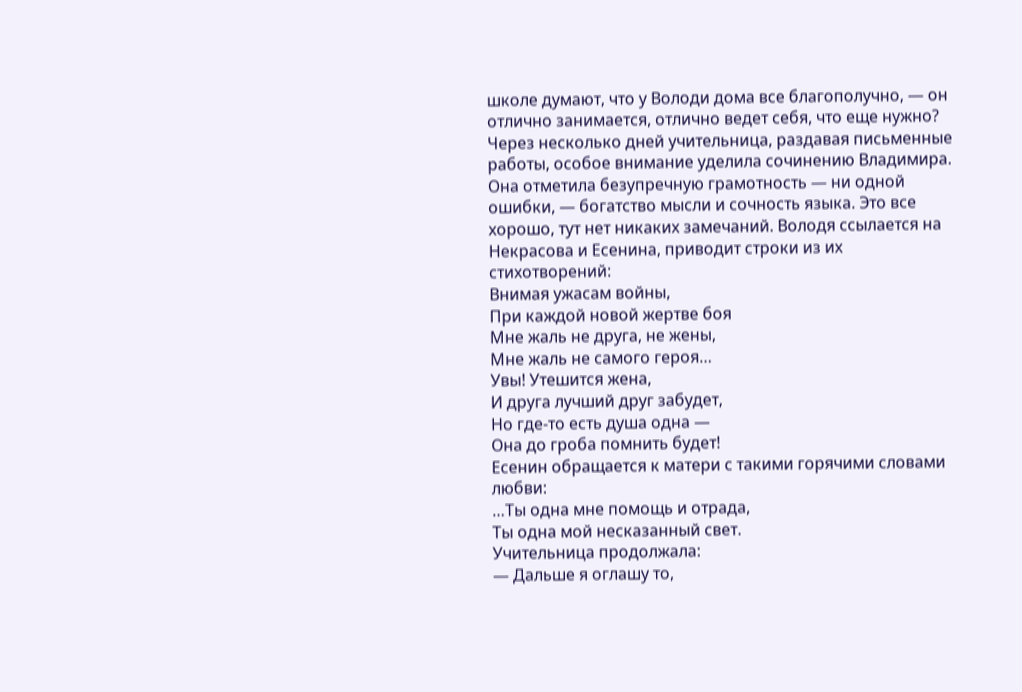школе думают, что у Володи дома все благополучно, — он отлично занимается, отлично ведет себя, что еще нужно?
Через несколько дней учительница, раздавая письменные работы, особое внимание уделила сочинению Владимира. Она отметила безупречную грамотность — ни одной ошибки, — богатство мысли и сочность языка. Это все хорошо, тут нет никаких замечаний. Володя ссылается на Некрасова и Есенина, приводит строки из их стихотворений:
Внимая ужасам войны,
При каждой новой жертве боя
Мне жаль не друга, не жены,
Мне жаль не самого героя…
Увы! Утешится жена,
И друга лучший друг забудет,
Но где-то есть душа одна —
Она до гроба помнить будет!
Есенин обращается к матери с такими горячими словами любви:
…Ты одна мне помощь и отрада,
Ты одна мой несказанный свет.
Учительница продолжала:
— Дальше я оглашу то,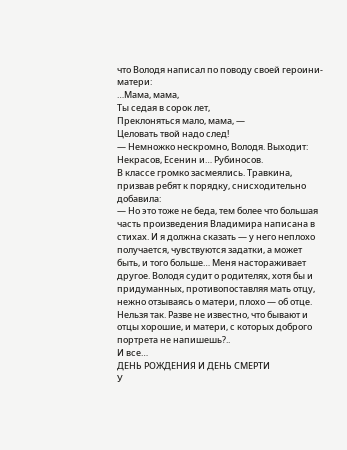что Володя написал по поводу своей героини-матери:
…Мама, мама,
Ты седая в сорок лет,
Преклоняться мало, мама, —
Целовать твой надо след!
— Немножко нескромно, Володя. Выходит: Некрасов, Есенин и… Рубиносов.
В классе громко засмеялись. Травкина, призвав ребят к порядку, снисходительно добавила:
— Но это тоже не беда, тем более что большая часть произведения Владимира написана в стихах. И я должна сказать — у него неплохо получается, чувствуются задатки, а может быть, и того больше… Меня настораживает другое. Володя судит о родителях, хотя бы и придуманных, противопоставляя мать отцу, нежно отзываясь о матери, плохо — об отце. Нельзя так. Разве не известно, что бывают и отцы хорошие, и матери, с которых доброго портрета не напишешь?..
И все…
ДЕНЬ РОЖДЕНИЯ И ДЕНЬ СМЕРТИ
У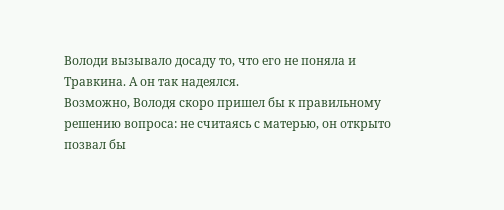Володи вызывало досаду то, что его не поняла и Травкина. А он так надеялся.
Возможно, Володя скоро пришел бы к правильному решению вопроса: не считаясь с матерью, он открыто позвал бы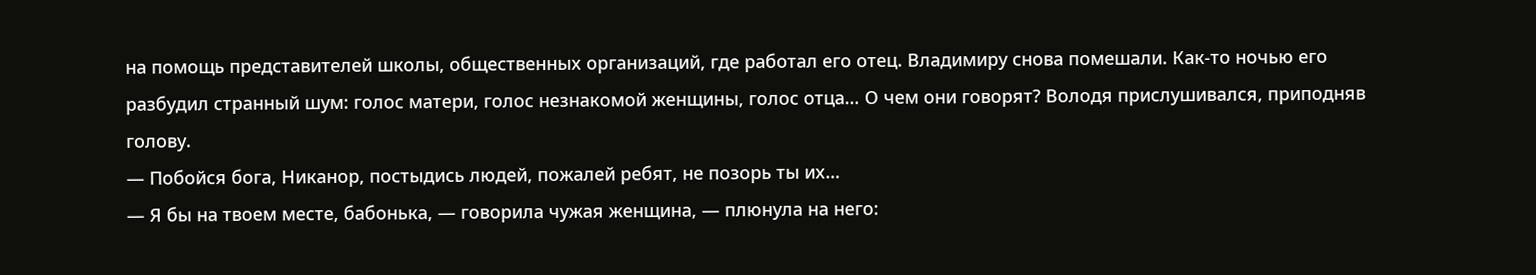на помощь представителей школы, общественных организаций, где работал его отец. Владимиру снова помешали. Как-то ночью его разбудил странный шум: голос матери, голос незнакомой женщины, голос отца… О чем они говорят? Володя прислушивался, приподняв голову.
— Побойся бога, Никанор, постыдись людей, пожалей ребят, не позорь ты их…
— Я бы на твоем месте, бабонька, — говорила чужая женщина, — плюнула на него: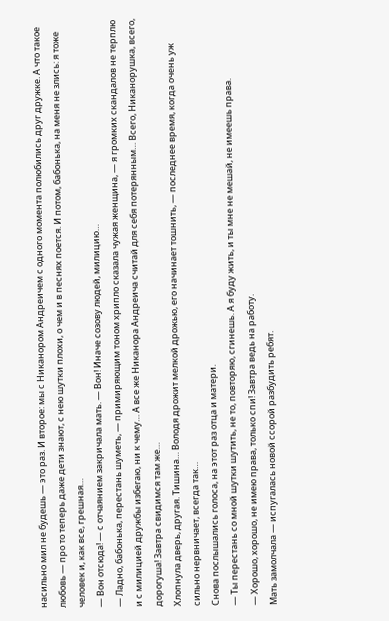насильно мил не будешь — это раз. И второе: мы с Никанором Андреичем с одного момента полюбились друг дружке. А что такое любовь — про то теперь даже дети знают, с нею шутки плохи, о чем и в песнях поется. И потом, бабонька, на меня не злись: я тоже человек и, как все, грешная…
— Вон отсюда! — с отчаянием закричала мать. — Вон! Иначе созову людей, милицию…
— Ладно, бабонька, перестань шуметь, — примиряющим тоном хрипло сказала чужая женщина, — я громких скандалов не терплю и с милицией дружбы избегаю, ни к чему… А все же Никанора Андреича считай для себя потерянным… Всего, Никанорушка, всего, дорогуша! Завтра свидимся там же…
Хлопнула дверь, другая. Тишина… Володя дрожит мелкой дрожью, его начинает тошнить, — последнее время, когда очень уж сильно нервничает, всегда так…
Снова послышались голоса, на этот раз отца и матери.
— Ты перестань со мной шутки шутить, не то, повторяю, сгинешь. А я буду жить, и ты мне не мешай, не имеешь права.
— Хорошо, хорошо, не имею права, только спи! Завтра ведь на работу.
Мать замолчала — испугалась новой ссорой разбудить ребят.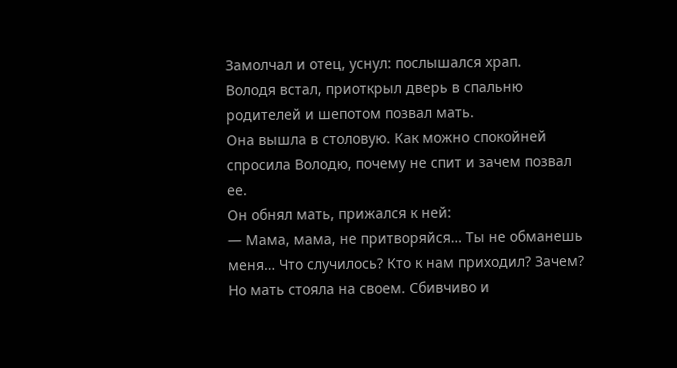Замолчал и отец, уснул: послышался храп.
Володя встал, приоткрыл дверь в спальню родителей и шепотом позвал мать.
Она вышла в столовую. Как можно спокойней спросила Володю, почему не спит и зачем позвал ее.
Он обнял мать, прижался к ней:
— Мама, мама, не притворяйся… Ты не обманешь меня… Что случилось? Кто к нам приходил? Зачем?
Но мать стояла на своем. Сбивчиво и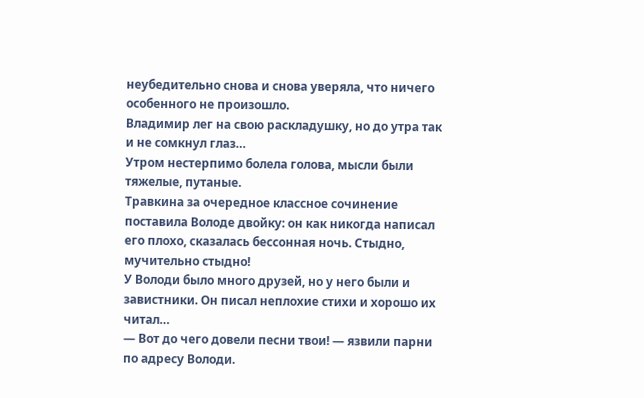неубедительно снова и снова уверяла, что ничего особенного не произошло.
Владимир лег на свою раскладушку, но до утра так и не сомкнул глаз…
Утром нестерпимо болела голова, мысли были тяжелые, путаные.
Травкина за очередное классное сочинение поставила Володе двойку: он как никогда написал его плохо, сказалась бессонная ночь. Стыдно, мучительно стыдно!
У Володи было много друзей, но у него были и завистники. Он писал неплохие стихи и хорошо их читал…
— Вот до чего довели песни твои! — язвили парни по адресу Володи.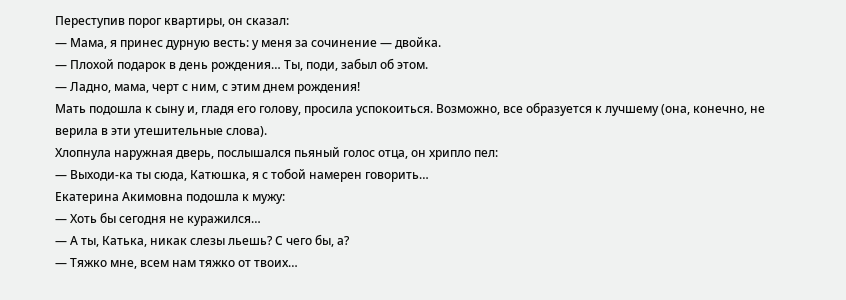Переступив порог квартиры, он сказал:
— Мама, я принес дурную весть: у меня за сочинение — двойка.
— Плохой подарок в день рождения… Ты, поди, забыл об этом.
— Ладно, мама, черт с ним, с этим днем рождения!
Мать подошла к сыну и, гладя его голову, просила успокоиться. Возможно, все образуется к лучшему (она, конечно, не верила в эти утешительные слова).
Хлопнула наружная дверь, послышался пьяный голос отца, он хрипло пел:
— Выходи-ка ты сюда, Катюшка, я с тобой намерен говорить…
Екатерина Акимовна подошла к мужу:
— Хоть бы сегодня не куражился…
— А ты, Катька, никак слезы льешь? С чего бы, а?
— Тяжко мне, всем нам тяжко от твоих…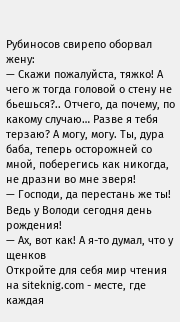Рубиносов свирепо оборвал жену:
— Скажи пожалуйста, тяжко! А чего ж тогда головой о стену не бьешься?.. Отчего, да почему, по какому случаю… Разве я тебя терзаю? А могу, могу. Ты, дура баба, теперь осторожней со мной, поберегись как никогда, не дразни во мне зверя!
— Господи, да перестань же ты! Ведь у Володи сегодня день рождения!
— Ах, вот как! А я-то думал, что у щенков
Откройте для себя мир чтения на siteknig.com - месте, где каждая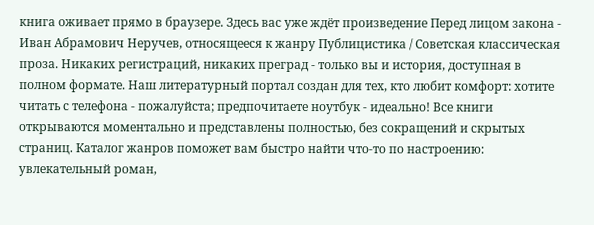книга оживает прямо в браузере. Здесь вас уже ждёт произведение Перед лицом закона - Иван Абрамович Неручев, относящееся к жанру Публицистика / Советская классическая проза. Никаких регистраций, никаких преград - только вы и история, доступная в полном формате. Наш литературный портал создан для тех, кто любит комфорт: хотите читать с телефона - пожалуйста; предпочитаете ноутбук - идеально! Все книги открываются моментально и представлены полностью, без сокращений и скрытых страниц. Каталог жанров поможет вам быстро найти что-то по настроению: увлекательный роман,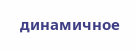динамичное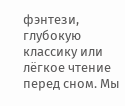фэнтези, глубокую классику или лёгкое чтение перед сном. Мы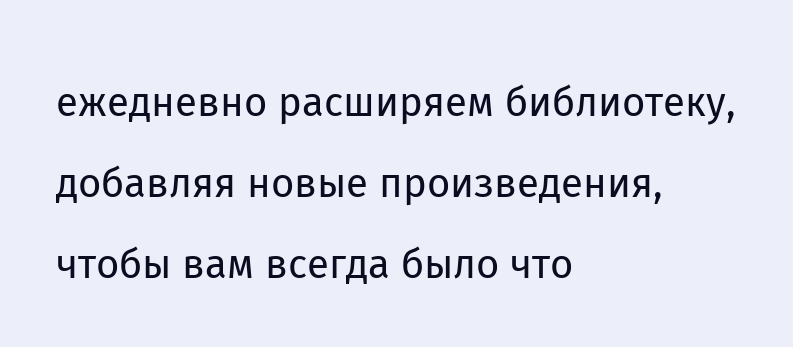ежедневно расширяем библиотеку, добавляя новые произведения, чтобы вам всегда было что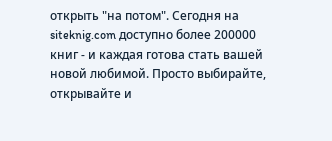открыть "на потом". Сегодня на siteknig.com доступно более 200000 книг - и каждая готова стать вашей новой любимой. Просто выбирайте, открывайте и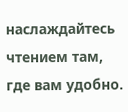наслаждайтесь чтением там, где вам удобно.